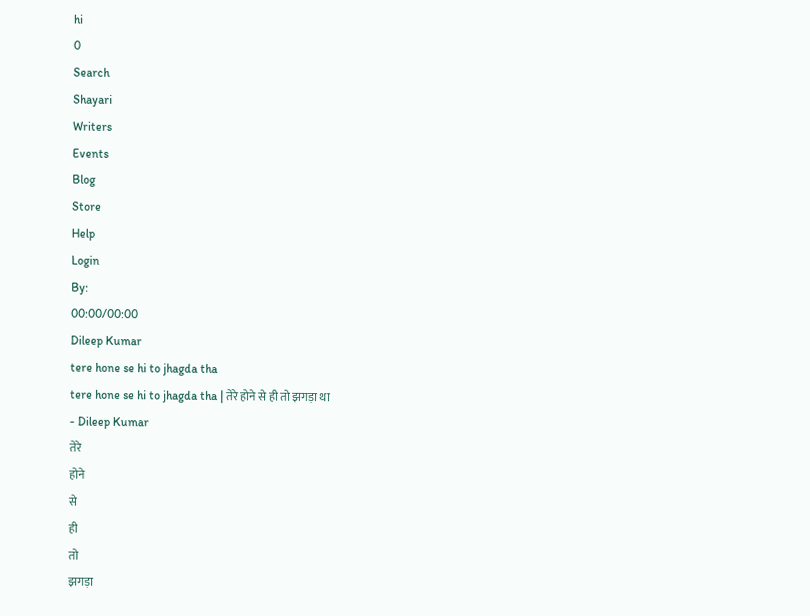hi
0
Search
Shayari
Writers
Events
Blog
Store
Help
Login
By:
00:00/00:00
Dileep Kumar
tere hone se hi to jhagda tha
tere hone se hi to jhagda tha | तेरे होने से ही तो झगड़ा था
- Dileep Kumar
तेरे
होने
से
ही
तो
झगड़ा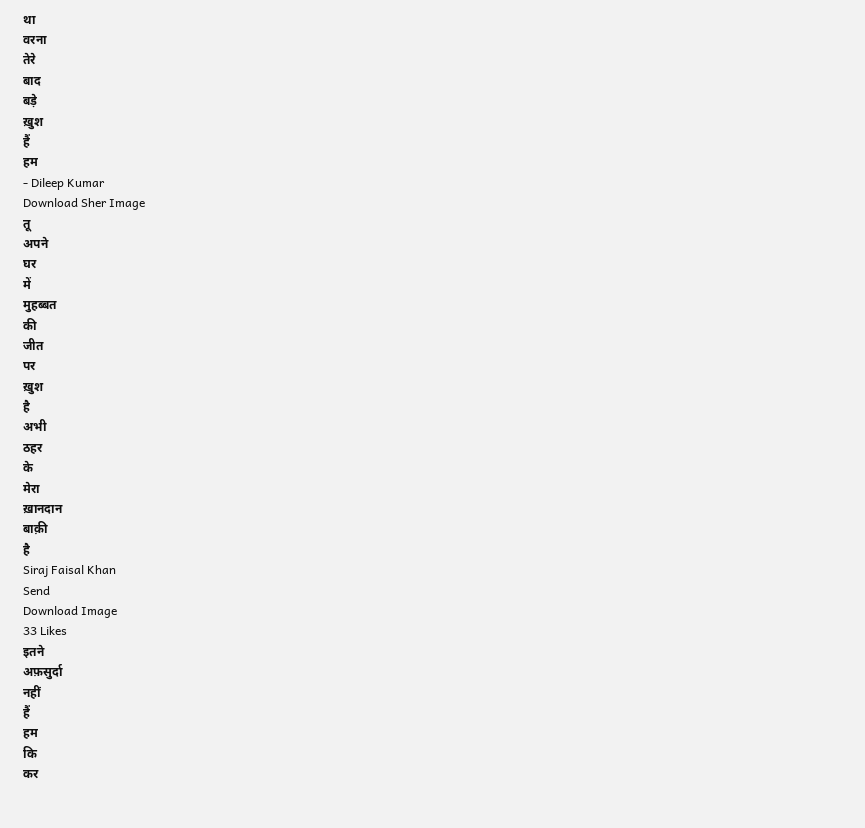था
वरना
तेरे
बाद
बड़े
ख़ुश
हैं
हम
- Dileep Kumar
Download Sher Image
तू
अपने
घर
में
मुहब्बत
की
जीत
पर
ख़ुश
है
अभी
ठहर
के
मेरा
ख़ानदान
बाक़ी
है
Siraj Faisal Khan
Send
Download Image
33 Likes
इतने
अफ़सुर्दा
नहीं
हैं
हम
कि
कर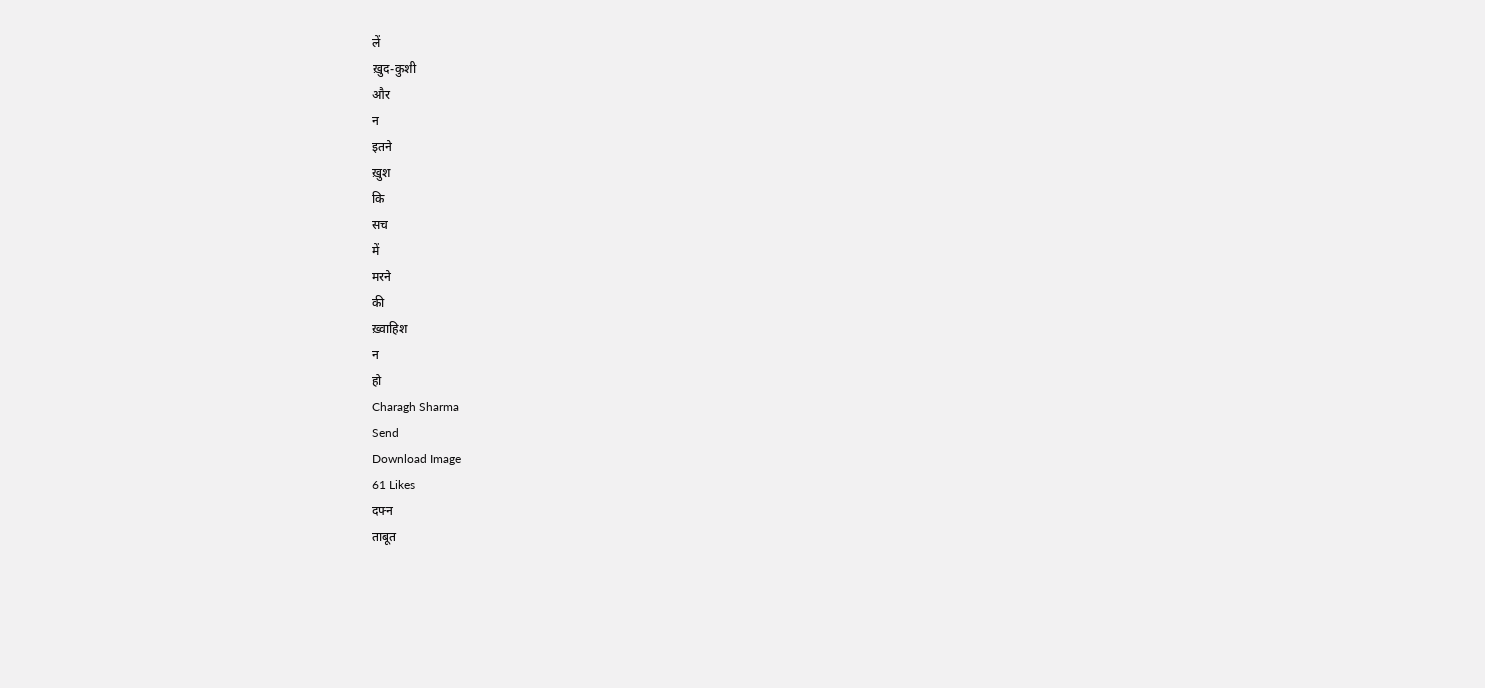लें
ख़ुद-कुशी
और
न
इतने
ख़ुश
कि
सच
में
मरने
की
ख़्वाहिश
न
हो
Charagh Sharma
Send
Download Image
61 Likes
दफ्न
ताबूत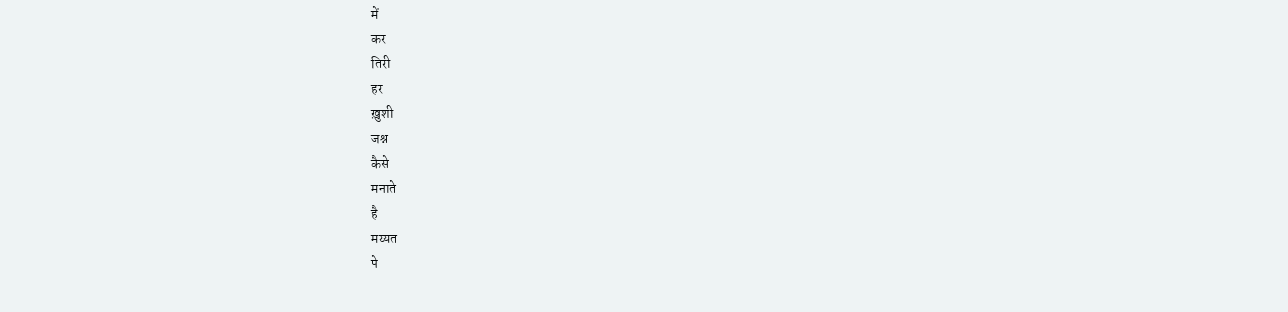में
कर
तिरी
हर
ख़ुशी
जश्न
कैसे
मनाते
है
मय्यत
पे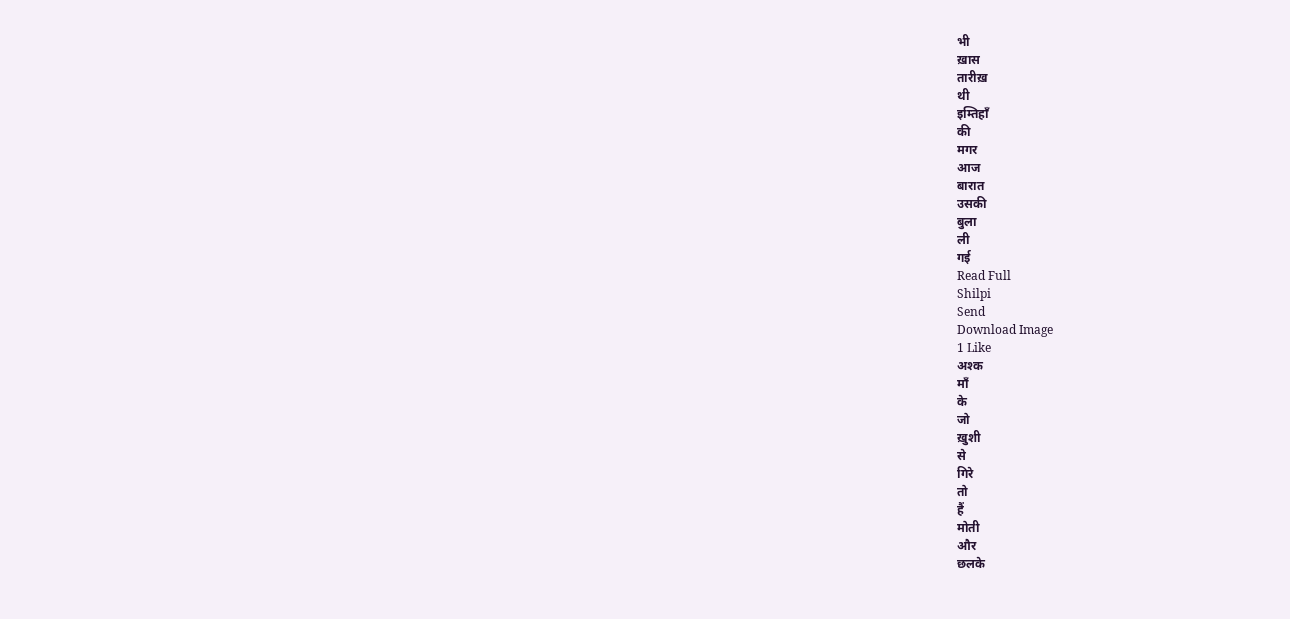भी
ख़ास
तारीख़
थी
इम्तिहाँ
की
मगर
आज
बारात
उसकी
बुला
ली
गई
Read Full
Shilpi
Send
Download Image
1 Like
अश्क
माँ
के
जो
ख़ुशी
से
गिरे
तो
हैं
मोती
और
छलके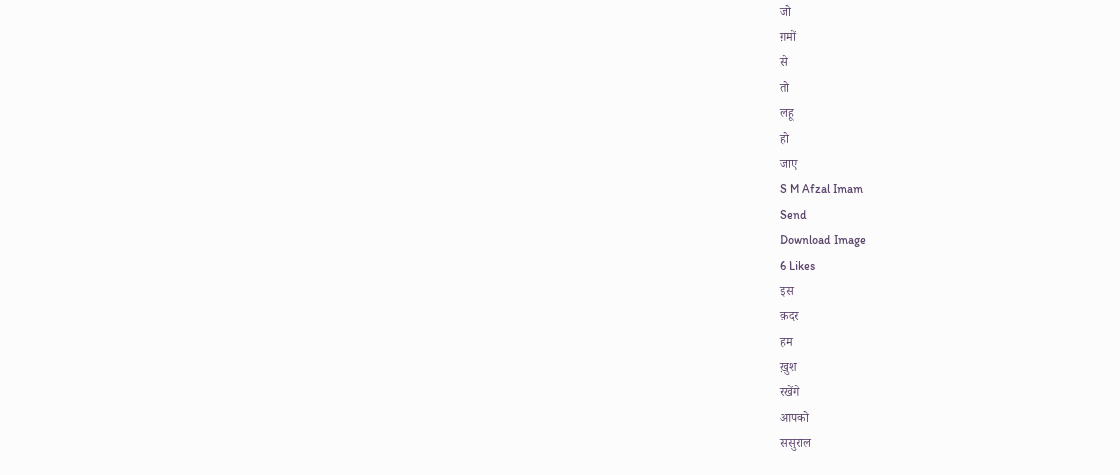जो
ग़मों
से
तो
लहू
हो
जाए
S M Afzal Imam
Send
Download Image
6 Likes
इस
क़दर
हम
ख़ुश
रखेंगे
आपको
ससुराल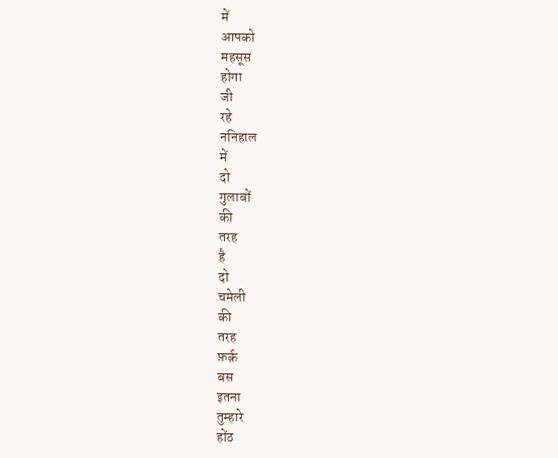में
आपको
महसूस
होगा
जी
रहे
ननिहाल
में
दो
गुलाबों
की
तरह
है
दो
चमेली
की
तरह
फ़र्क़
बस
इतना
तुम्हारे
होंठ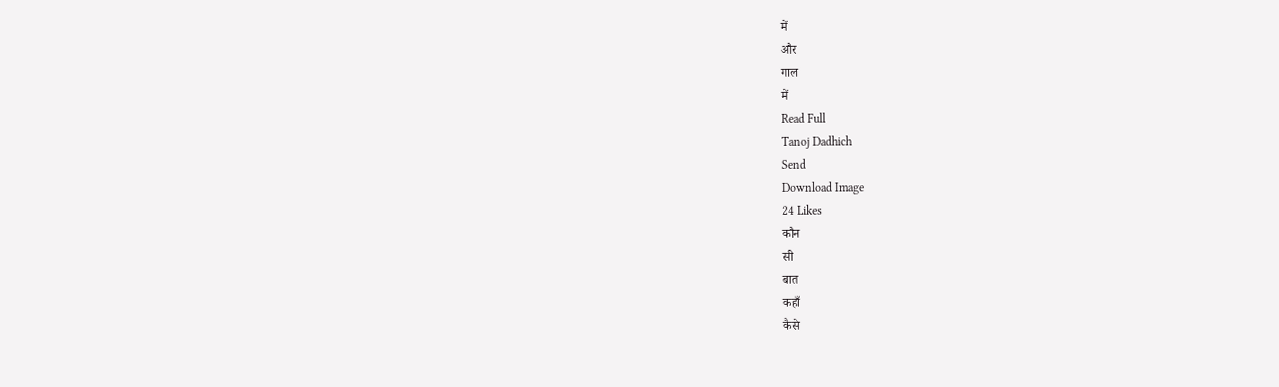में
और
गाल
में
Read Full
Tanoj Dadhich
Send
Download Image
24 Likes
कौन
सी
बात
कहाँ
कैसे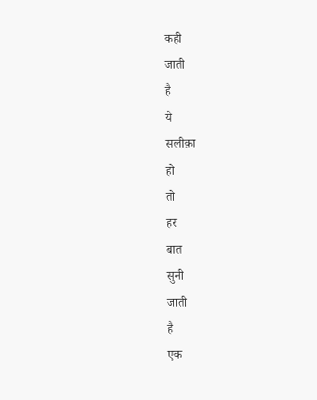कही
जाती
है
ये
सलीक़ा
हो
तो
हर
बात
सुनी
जाती
है
एक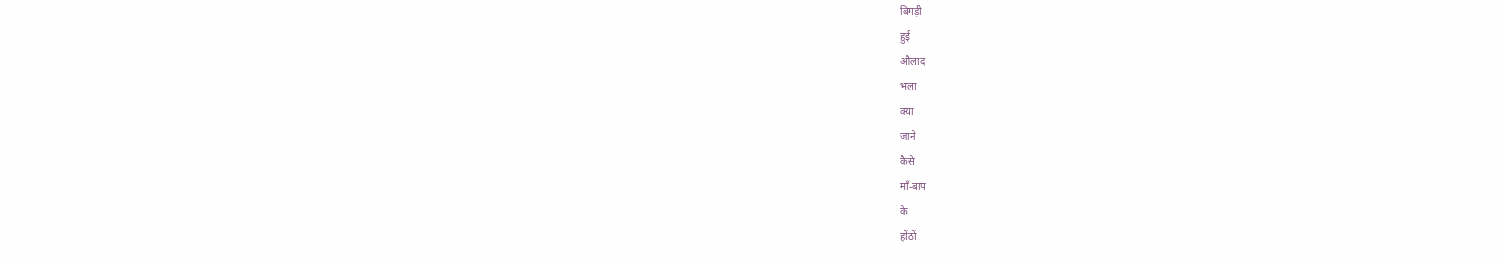बिगड़ी
हुई
औलाद
भला
क्या
जाने
कैसे
माँ-बाप
के
होंठों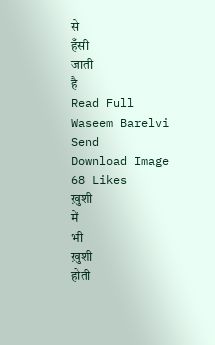से
हँसी
जाती
है
Read Full
Waseem Barelvi
Send
Download Image
68 Likes
ख़ुशी
में
भी
ख़ुशी
होती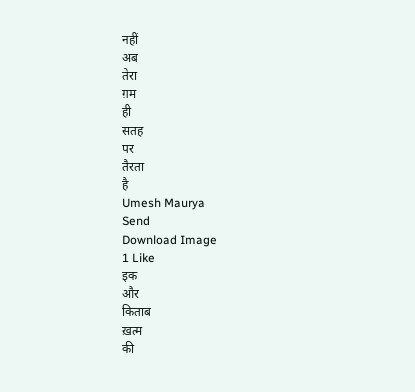नहीं
अब
तेरा
ग़म
ही
सतह
पर
तैरता
है
Umesh Maurya
Send
Download Image
1 Like
इक
और
किताब
ख़त्म
की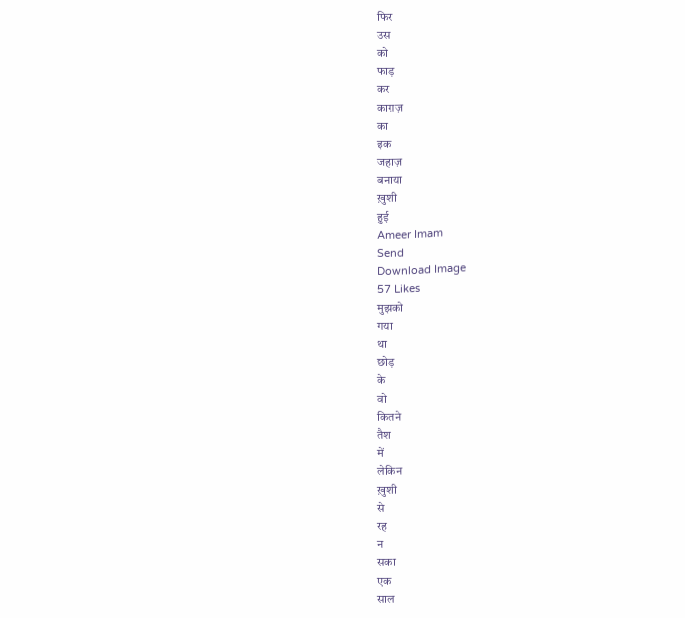फिर
उस
को
फाड़
कर
काग़ज़
का
इक
जहाज़
बनाया
ख़ुशी
हुई
Ameer Imam
Send
Download Image
57 Likes
मुझको
गया
था
छोड़
के
वो
कितने
तैश
में
लेकिन
ख़ुशी
से
रह
न
सका
एक
साल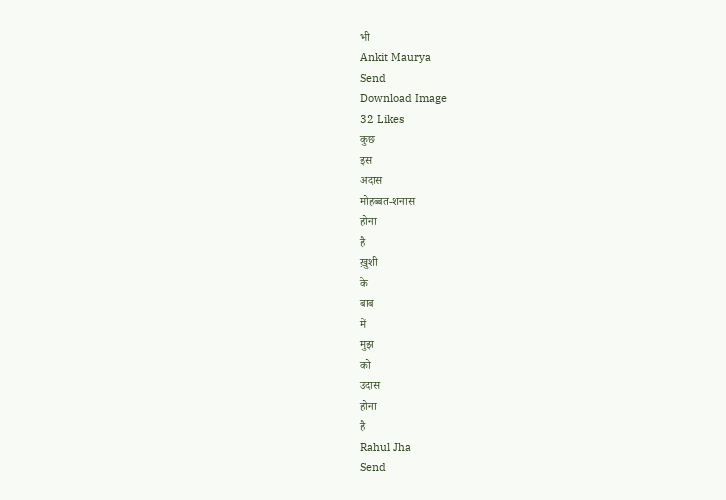भी
Ankit Maurya
Send
Download Image
32 Likes
कुछ
इस
अदास
मोहब्बत-शनास
होना
है
ख़ुशी
के
बाब
में
मुझ
को
उदास
होना
है
Rahul Jha
Send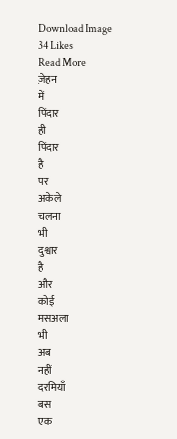Download Image
34 Likes
Read More
ज़ेहन
में
पिंदार
ही
पिंदार
है
पर
अकेले
चलना
भी
दुश्वार
है
और
कोई
मसअला
भी
अब
नहीं
दरमियाँ
बस
एक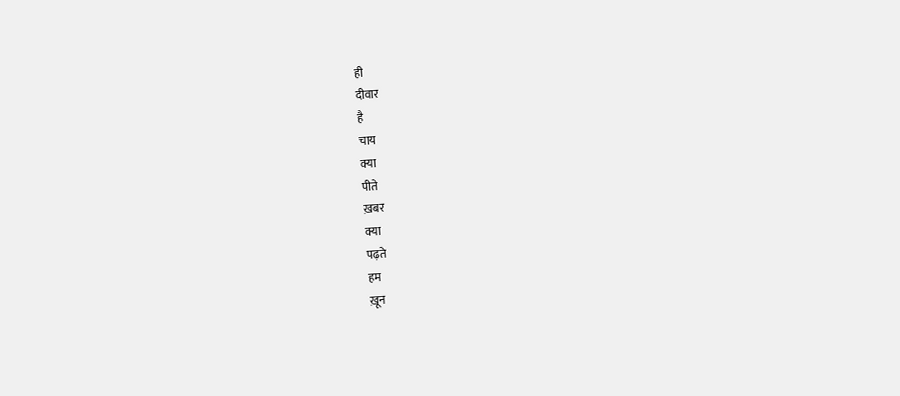ही
दीवार
है
चाय
क्या
पीते
ख़बर
क्या
पढ़ते
हम
ख़ून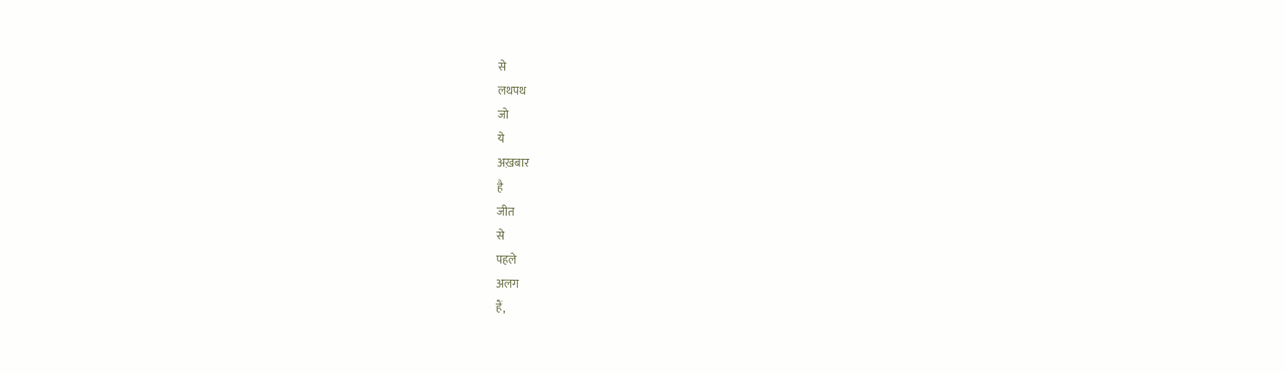से
लथपथ
जो
ये
अख़बार
है
जीत
से
पहले
अलग
हैं,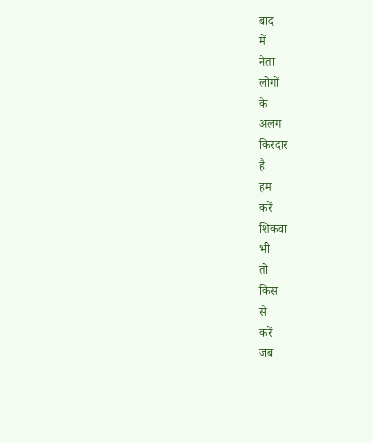बाद
में
नेता
लोगों
के
अलग
किरदार
है
हम
करें
शिकवा
भी
तो
किस
से
करें
जब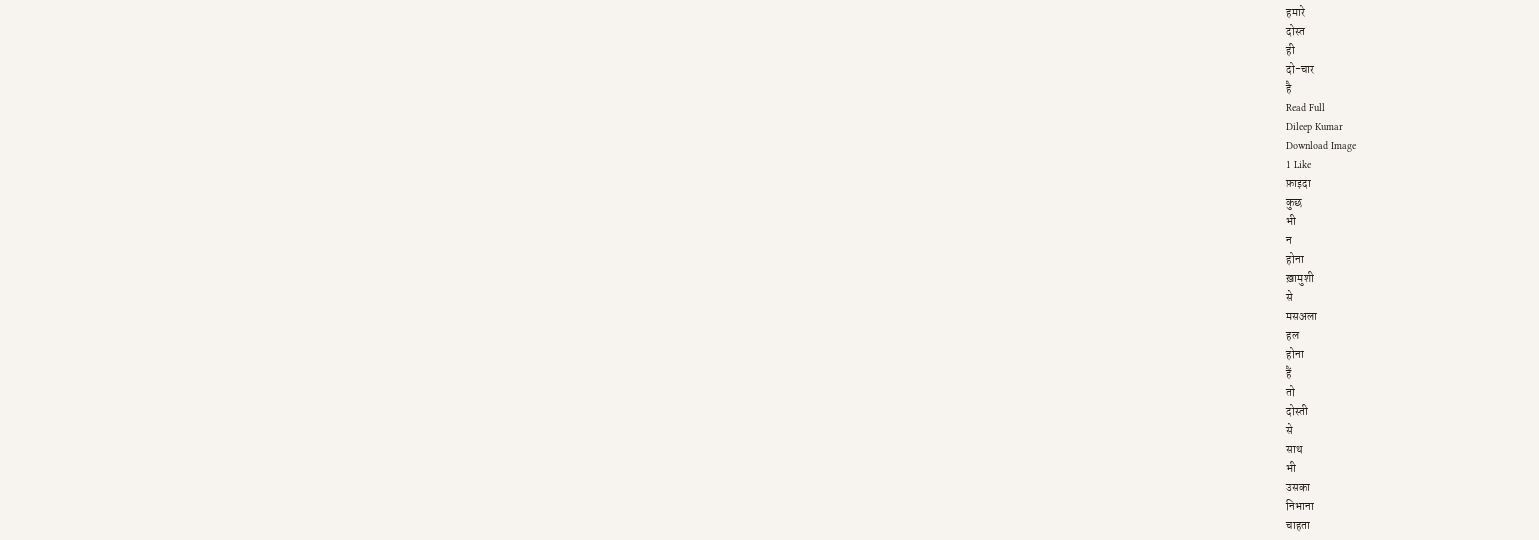हमारे
दोस्त
ही
दो-चार
है
Read Full
Dileep Kumar
Download Image
1 Like
फ़ाइदा
कुछ
भी
न
होना
ख़ामुशी
से
मसअला
हल
होना
हैं
तो
दोस्ती
से
साथ
भी
उसका
निभाना
चाहता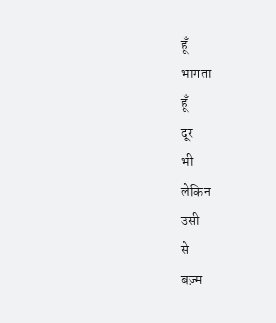हूँ
भागता
हूँ
दूर
भी
लेकिन
उसी
से
बज़्म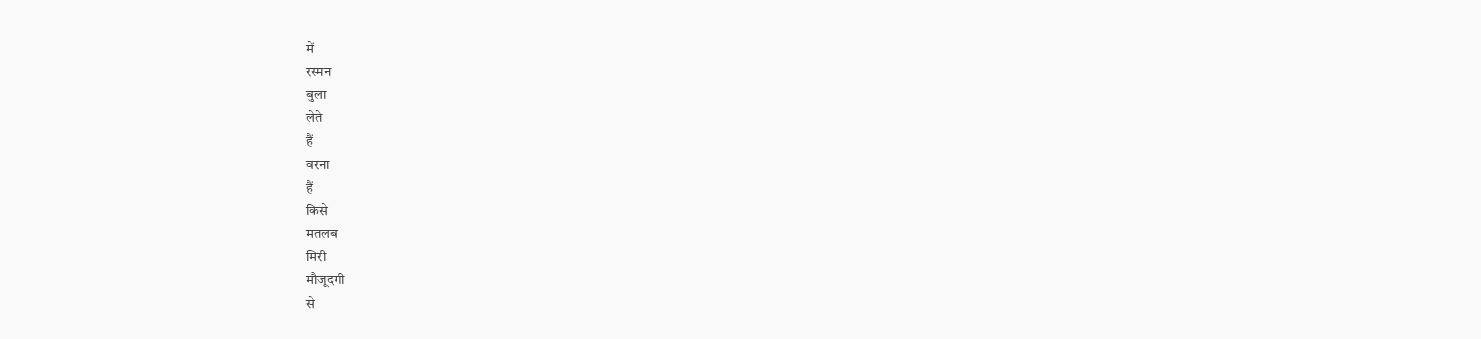में
रस्मन
बुला
लेते
हैं
वरना
हैं
किसे
मतलब
मिरी
मौजूदगी
से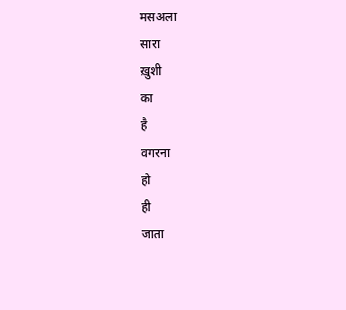मसअला
सारा
ख़ुशी
का
है
वगरना
हो
ही
जाता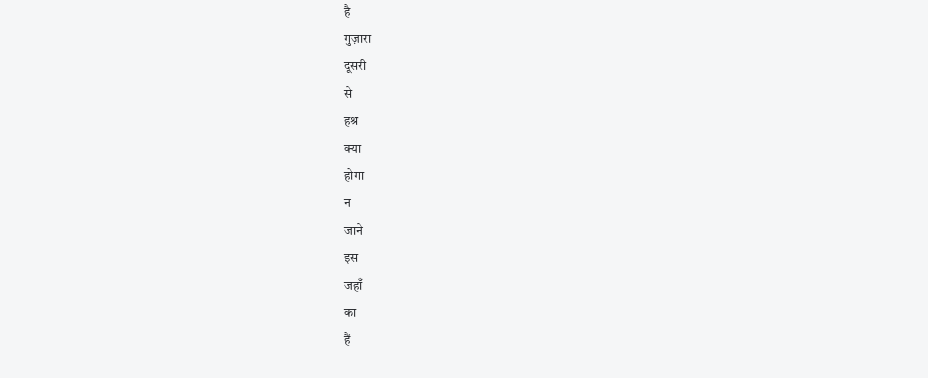है
गुज़ारा
दूसरी
से
हश्र
क्या
होगा
न
जाने
इस
जहाँ
का
हैं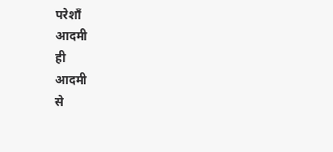परेशाँ
आदमी
ही
आदमी
से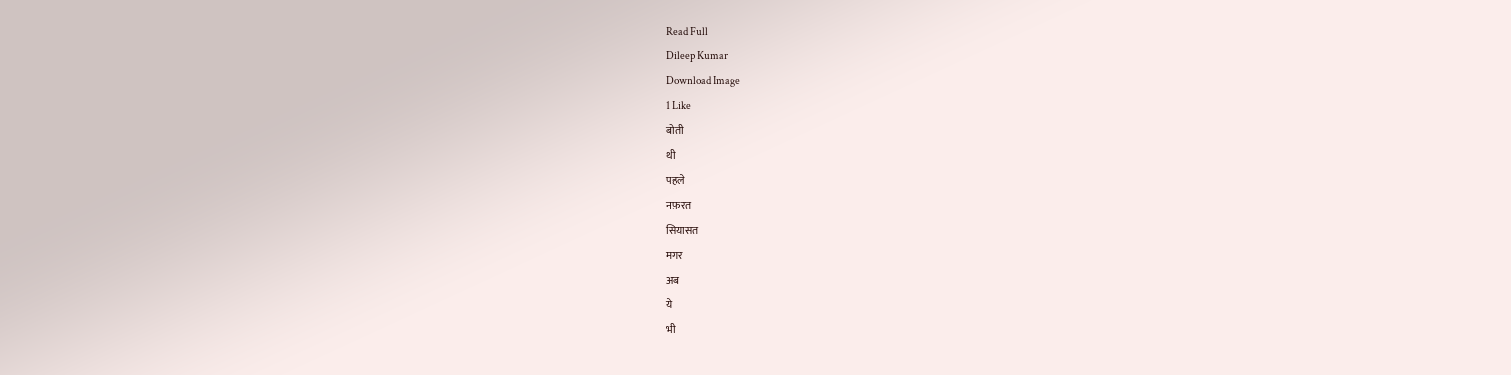Read Full
Dileep Kumar
Download Image
1 Like
बोती
थी
पहले
नफ़रत
सियासत
मगर
अब
ये
भी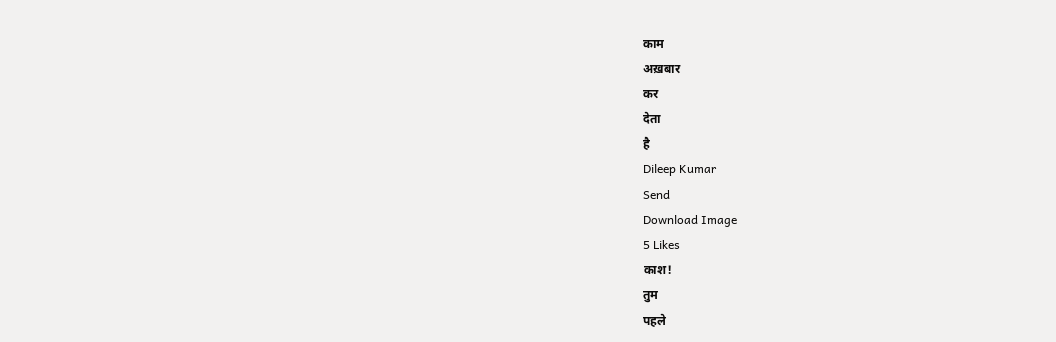काम
अख़बार
कर
देता
है
Dileep Kumar
Send
Download Image
5 Likes
काश!
तुम
पहले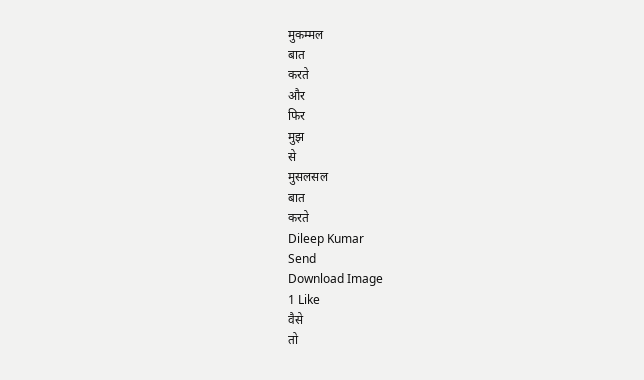मुकम्मल
बात
करते
और
फिर
मुझ
से
मुसलसल
बात
करते
Dileep Kumar
Send
Download Image
1 Like
वैसे
तो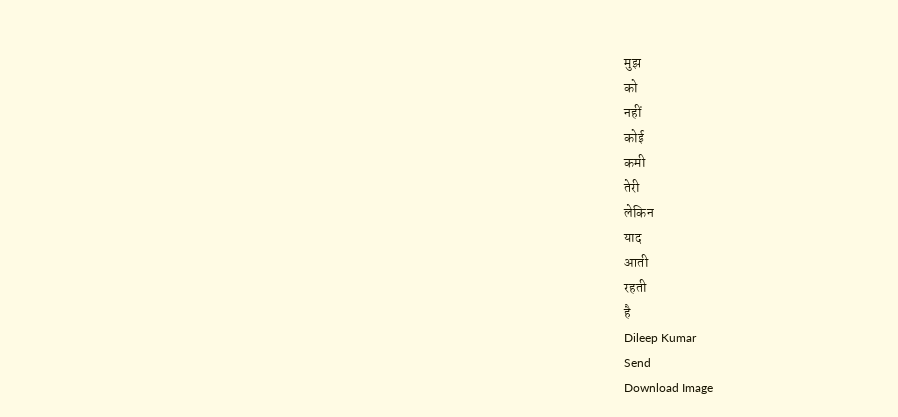मुझ
को
नहीं
कोई
कमी
तेरी
लेकिन
याद
आती
रहती
है
Dileep Kumar
Send
Download Image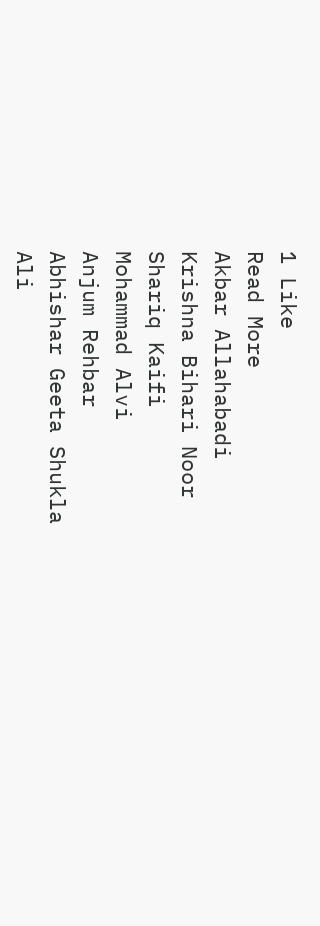1 Like
Read More
Akbar Allahabadi
Krishna Bihari Noor
Shariq Kaifi
Mohammad Alvi
Anjum Rehbar
Abhishar Geeta Shukla
Ali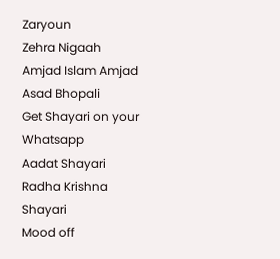Zaryoun
Zehra Nigaah
Amjad Islam Amjad
Asad Bhopali
Get Shayari on your Whatsapp
Aadat Shayari
Radha Krishna Shayari
Mood off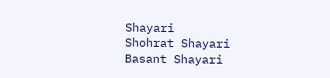Shayari
Shohrat Shayari
Basant Shayari